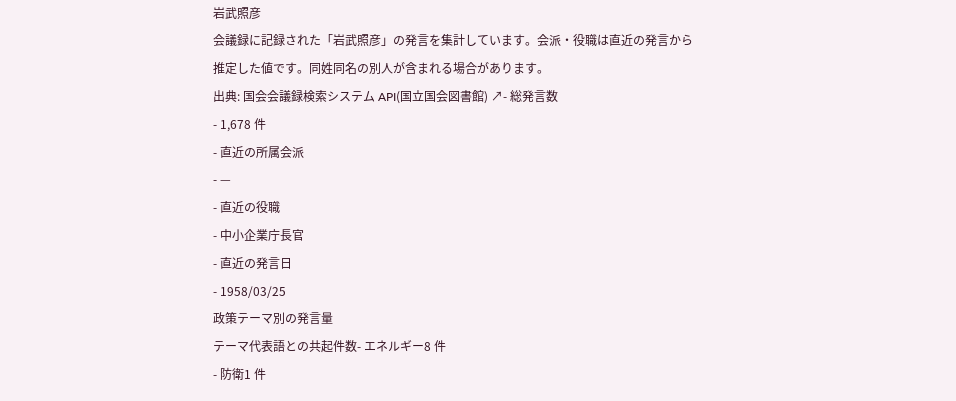岩武照彦
会議録に記録された「岩武照彦」の発言を集計しています。会派・役職は直近の発言から推定した値です。同姓同名の別人が含まれる場合があります。
出典: 国会会議録検索システム API(国立国会図書館) ↗- 総発言数
- 1,678 件
- 直近の所属会派
- —
- 直近の役職
- 中小企業庁長官
- 直近の発言日
- 1958/03/25
政策テーマ別の発言量
テーマ代表語との共起件数- エネルギー8 件
- 防衛1 件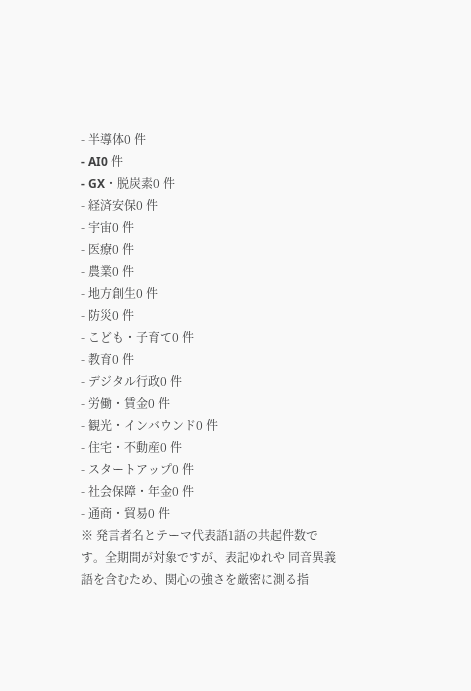- 半導体0 件
- AI0 件
- GX・脱炭素0 件
- 経済安保0 件
- 宇宙0 件
- 医療0 件
- 農業0 件
- 地方創生0 件
- 防災0 件
- こども・子育て0 件
- 教育0 件
- デジタル行政0 件
- 労働・賃金0 件
- 観光・インバウンド0 件
- 住宅・不動産0 件
- スタートアップ0 件
- 社会保障・年金0 件
- 通商・貿易0 件
※ 発言者名とテーマ代表語1語の共起件数です。全期間が対象ですが、表記ゆれや 同音異義語を含むため、関心の強さを厳密に測る指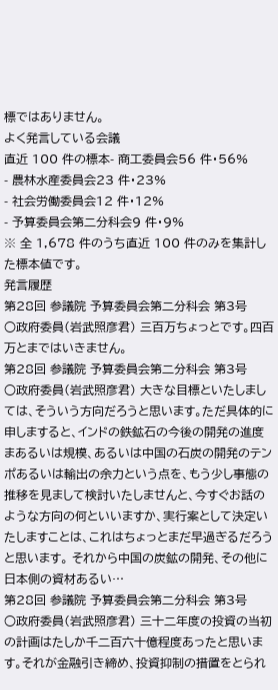標ではありません。
よく発言している会議
直近 100 件の標本- 商工委員会56 件・56%
- 農林水産委員会23 件・23%
- 社会労働委員会12 件・12%
- 予算委員会第二分科会9 件・9%
※ 全 1,678 件のうち直近 100 件のみを集計した標本値です。
発言履歴
第28回 参議院 予算委員会第二分科会 第3号
○政府委員(岩武照彦君) 三百万ちょっとです。四百万とまではいきません。
第28回 参議院 予算委員会第二分科会 第3号
○政府委員(岩武照彦君) 大きな目標といたしましては、そういう方向だろうと思います。ただ具体的に申しますると、インドの鉄鉱石の今後の開発の進度まあるいは規模、あるいは中国の石炭の開発のテンポあるいは輸出の余力という点を、もう少し事態の推移を見まして検討いたしませんと、今すぐお話のような方向の何といいますか、実行案として決定いたしますことは、これはちょっとまだ早過ぎるだろうと思います。 それから中国の炭鉱の開発、その他に日本側の資材あるい…
第28回 参議院 予算委員会第二分科会 第3号
○政府委員(岩武照彦君) 三十二年度の投資の当初の計画はたしか千二百六十億程度あったと思います。それが金融引き締め、投資抑制の措置をとられ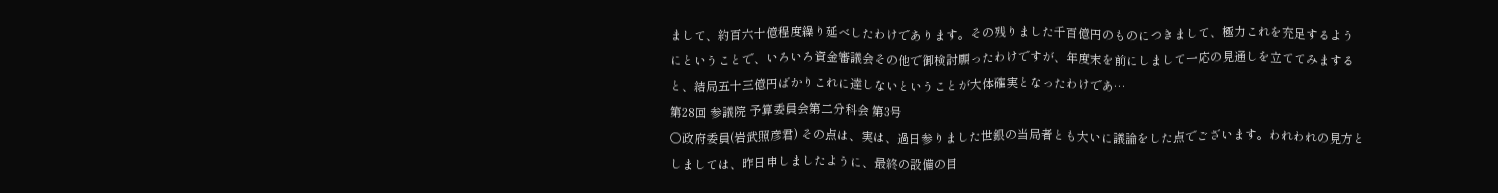まして、約百六十億程度繰り延べしたわけであります。その残りました千百億円のものにつきまして、極力これを充足するようにということで、いろいろ資金審議会その他で御検討願ったわけですが、年度末を前にしまして一応の見通しを立ててみますると、結局五十三億円ばかりこれに達しないということが大体確実となったわけであ…
第28回 参議院 予算委員会第二分科会 第3号
○政府委員(岩武照彦君) その点は、実は、過日参りました世銀の当局者とも大いに議論をした点でございます。われわれの見方としましては、昨日申しましたように、最終の設備の目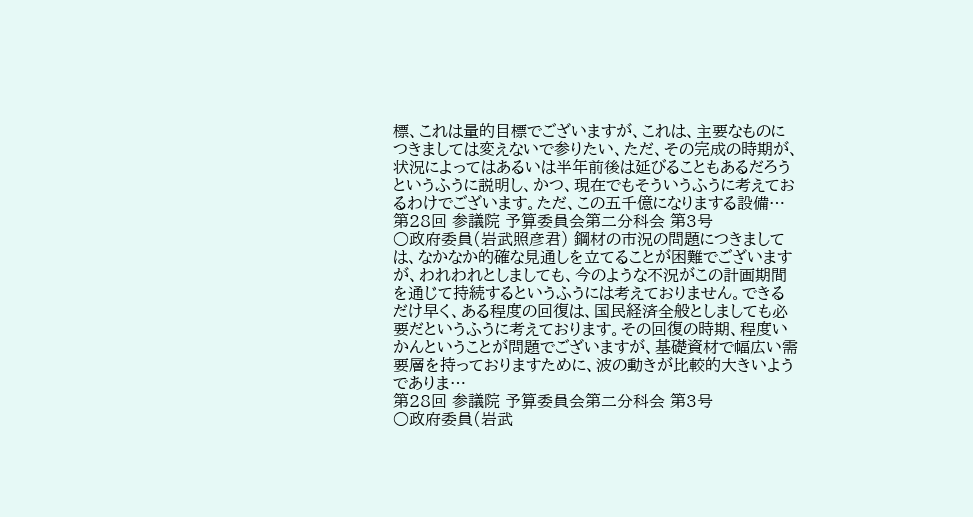標、これは量的目標でございますが、これは、主要なものにつきましては変えないで参りたい、ただ、その完成の時期が、状況によってはあるいは半年前後は延びることもあるだろうというふうに説明し、かつ、現在でもそういうふうに考えておるわけでございます。ただ、この五千億になりまする設備…
第28回 参議院 予算委員会第二分科会 第3号
○政府委員(岩武照彦君) 鋼材の市況の問題につきましては、なかなか的確な見通しを立てることが困難でございますが、われわれとしましても、今のような不況がこの計画期間を通じて持続するというふうには考えておりません。できるだけ早く、ある程度の回復は、国民経済全般としましても必要だというふうに考えております。その回復の時期、程度いかんということが問題でございますが、基礎資材で幅広い需要層を持っておりますために、波の動きが比較的大きいようでありま…
第28回 参議院 予算委員会第二分科会 第3号
○政府委員(岩武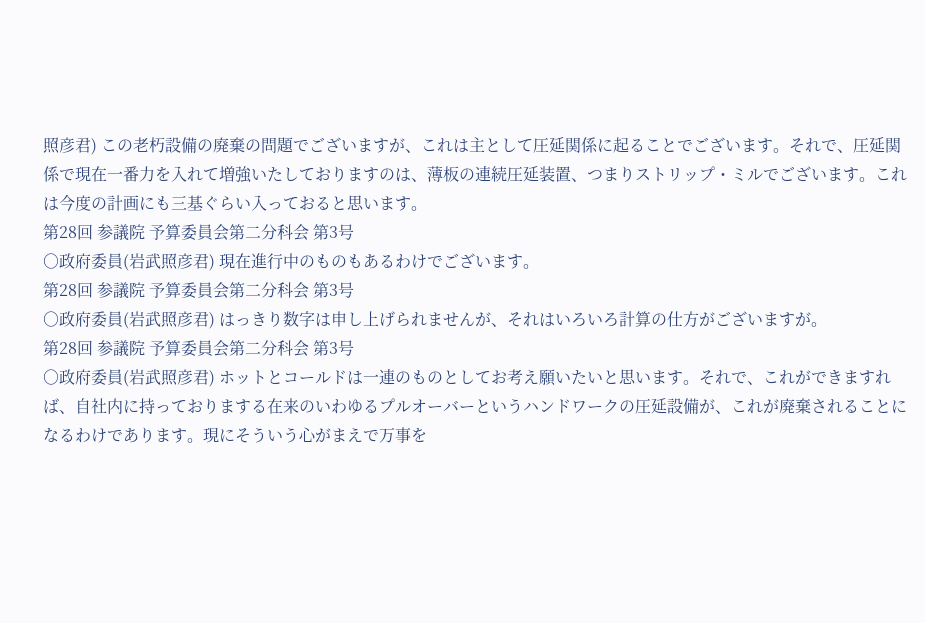照彦君) この老朽設備の廃棄の問題でございますが、これは主として圧延関係に起ることでございます。それで、圧延関係で現在一番力を入れて増強いたしておりますのは、薄板の連続圧延装置、つまりストリップ・ミルでございます。これは今度の計画にも三基ぐらい入っておると思います。
第28回 参議院 予算委員会第二分科会 第3号
○政府委員(岩武照彦君) 現在進行中のものもあるわけでございます。
第28回 参議院 予算委員会第二分科会 第3号
○政府委員(岩武照彦君) はっきり数字は申し上げられませんが、それはいろいろ計算の仕方がございますが。
第28回 参議院 予算委員会第二分科会 第3号
○政府委員(岩武照彦君) ホットとコールドは一連のものとしてお考え願いたいと思います。それで、これができますれば、自社内に持っておりまする在来のいわゆるプルオーバーというハンドワークの圧延設備が、これが廃棄されることになるわけであります。現にそういう心がまえで万事を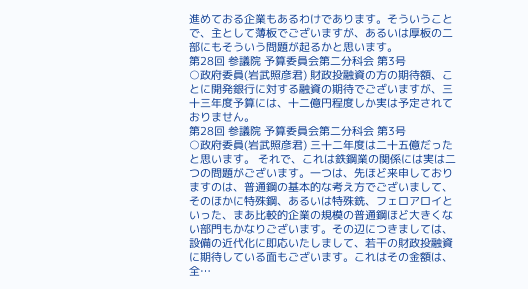進めておる企業もあるわけであります。そういうことで、主として薄板でございますが、あるいは厚板の二部にもそういう問題が起るかと思います。
第28回 参議院 予算委員会第二分科会 第3号
○政府委員(岩武照彦君) 財政投融資の方の期待額、ことに開発銀行に対する融資の期待でございますが、三十三年度予算には、十二億円程度しか実は予定されておりません。
第28回 参議院 予算委員会第二分科会 第3号
○政府委員(岩武照彦君) 三十二年度は二十五億だったと思います。 それで、これは鉄鋼業の関係には実は二つの問題がございます。一つは、先ほど来申しておりますのは、普通鋼の基本的な考え方でございまして、そのほかに特殊鋼、あるいは特殊銑、フェロアロイといった、まあ比較的企業の規模の普通鋼ほど大きくない部門もかなりございます。その辺につきましては、設備の近代化に即応いたしまして、若干の財政投融資に期待している面もございます。これはその金額は、全…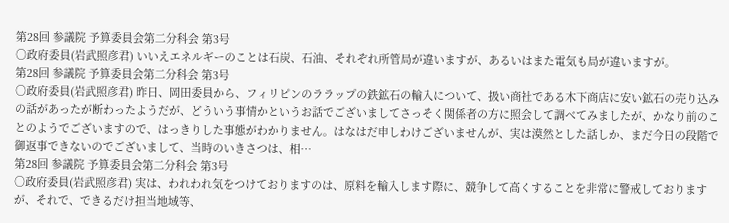第28回 参議院 予算委員会第二分科会 第3号
○政府委員(岩武照彦君) いいえエネルギーのことは石炭、石油、それぞれ所管局が違いますが、あるいはまた電気も局が違いますが。
第28回 参議院 予算委員会第二分科会 第3号
○政府委員(岩武照彦君) 昨日、岡田委員から、フィリピンのララップの鉄鉱石の輸入について、扱い商社である木下商店に安い鉱石の売り込みの話があったが断わったようだが、どういう事情かというお話でございましてさっそく関係者の方に照会して調べてみましたが、かなり前のことのようでございますので、はっきりした事態がわかりません。はなはだ申しわけございませんが、実は漠然とした話しか、まだ今日の段階で御返事できないのでございまして、当時のいきさつは、相…
第28回 参議院 予算委員会第二分科会 第3号
○政府委員(岩武照彦君) 実は、われわれ気をつけておりますのは、原料を輸入します際に、競争して高くすることを非常に警戒しておりますが、それで、できるだけ担当地域等、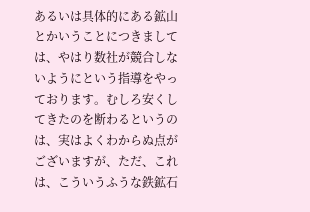あるいは具体的にある鉱山とかいうことにつきましては、やはり数社が競合しないようにという指導をやっております。むしろ安くしてきたのを断わるというのは、実はよくわからぬ点がございますが、ただ、これは、こういうふうな鉄鉱石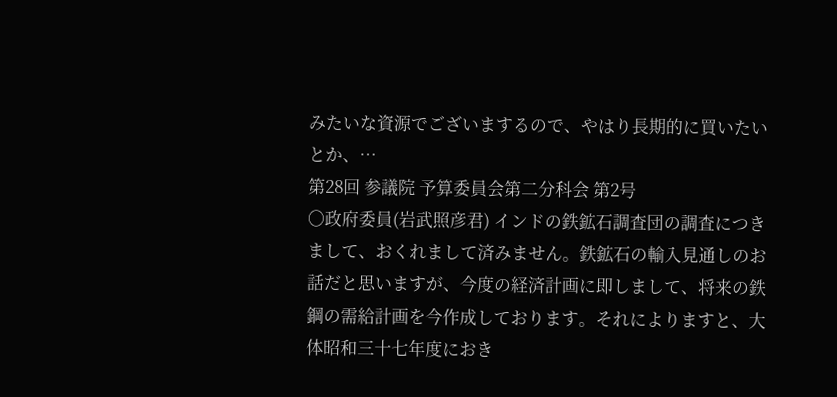みたいな資源でございまするので、やはり長期的に買いたいとか、…
第28回 参議院 予算委員会第二分科会 第2号
○政府委員(岩武照彦君) インドの鉄鉱石調査団の調査につきまして、おくれまして済みません。鉄鉱石の輸入見通しのお話だと思いますが、今度の経済計画に即しまして、将来の鉄鋼の需給計画を今作成しております。それによりますと、大体昭和三十七年度におき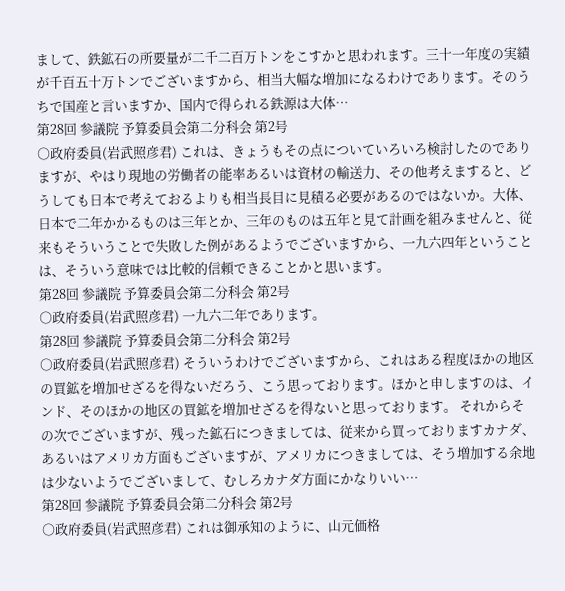まして、鉄鉱石の所要量が二千二百万トンをこすかと思われます。三十一年度の実績が千百五十万トンでございますから、相当大幅な増加になるわけであります。そのうちで国産と言いますか、国内で得られる鉄源は大体…
第28回 参議院 予算委員会第二分科会 第2号
○政府委員(岩武照彦君) これは、きょうもその点についていろいろ検討したのでありますが、やはり現地の労働者の能率あるいは資材の輸送力、その他考えますると、どうしても日本で考えておるよりも相当長目に見積る必要があるのではないか。大体、日本で二年かかるものは三年とか、三年のものは五年と見て計画を組みませんと、従来もそういうことで失敗した例があるようでございますから、一九六四年ということは、そういう意味では比較的信頼できることかと思います。
第28回 参議院 予算委員会第二分科会 第2号
○政府委員(岩武照彦君) 一九六二年であります。
第28回 参議院 予算委員会第二分科会 第2号
○政府委員(岩武照彦君) そういうわけでございますから、これはある程度ほかの地区の買鉱を増加せざるを得ないだろう、こう思っております。ほかと申しますのは、インド、そのほかの地区の買鉱を増加せざるを得ないと思っております。 それからその次でございますが、残った鉱石につきましては、従来から買っておりますカナダ、あるいはアメリカ方面もございますが、アメリカにつきましては、そう増加する余地は少ないようでございまして、むしろカナダ方面にかなりいい…
第28回 参議院 予算委員会第二分科会 第2号
○政府委員(岩武照彦君) これは御承知のように、山元価格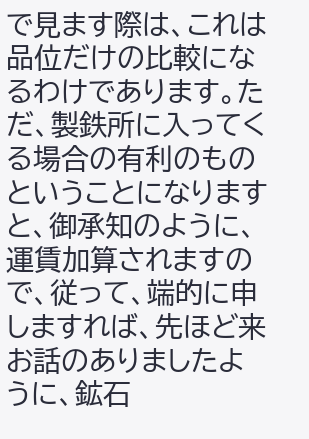で見ます際は、これは品位だけの比較になるわけであります。ただ、製鉄所に入ってくる場合の有利のものということになりますと、御承知のように、運賃加算されますので、従って、端的に申しますれば、先ほど来お話のありましたように、鉱石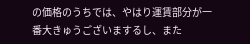の価格のうちでは、やはり運賃部分が一番大きゅうございまするし、また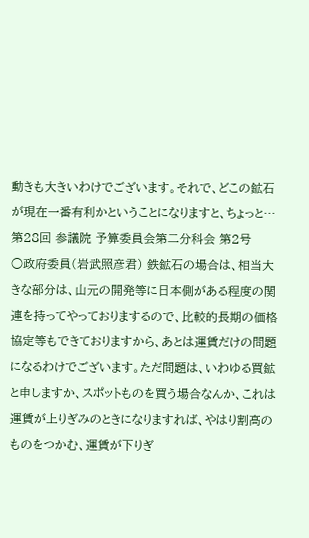動きも大きいわけでございます。それで、どこの鉱石が現在一番有利かということになりますと、ちょっと…
第28回 参議院 予算委員会第二分科会 第2号
○政府委員(岩武照彦君) 鉄鉱石の場合は、相当大きな部分は、山元の開発等に日本側がある程度の関連を持ってやっておりまするので、比較的長期の価格協定等もできておりますから、あとは運賃だけの問題になるわけでございます。ただ問題は、いわゆる買鉱と申しますか、スポットものを買う場合なんか、これは運賃が上りぎみのときになりますれば、やはり割高のものをつかむ、運賃が下りぎ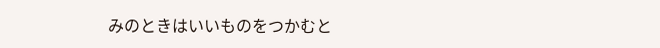みのときはいいものをつかむと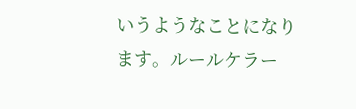いうようなことになります。ルールケラー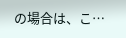の場合は、こ…